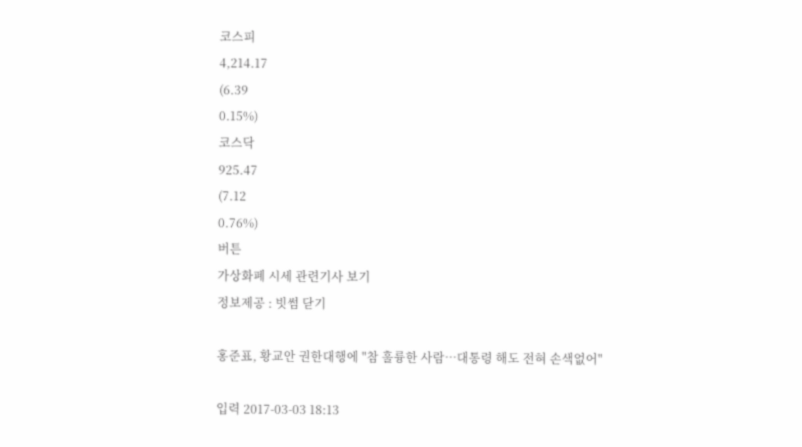코스피
4,214.17
(6.39
0.15%)
코스닥
925.47
(7.12
0.76%)
버튼
가상화폐 시세 관련기사 보기
정보제공 : 빗썸 닫기

홍준표, 황교안 권한대행에 "참 훌륭한 사람…대통령 해도 전혀 손색없어"

입력 2017-03-03 18:13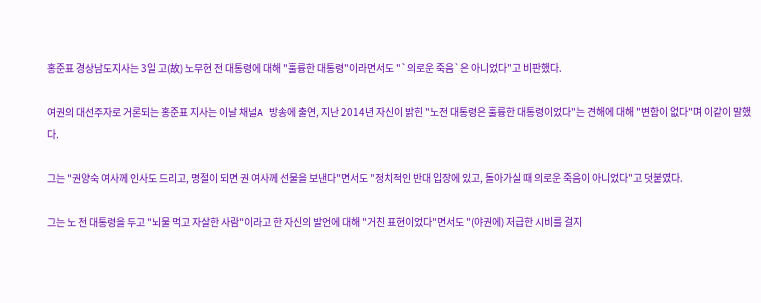홍준표 경상남도지사는 3일 고(故) 노무현 전 대통령에 대해 "훌륭한 대통령"이라면서도 "`의로운 죽음`은 아니었다"고 비판했다.

여권의 대선주자로 거론되는 홍준표 지사는 이날 채널A 방송에 출연, 지난 2014년 자신이 밝힌 "노전 대통령은 훌륭한 대통령이었다"는 견해에 대해 "변함이 없다"며 이같이 말했다.

그는 "권양숙 여사께 인사도 드리고, 명절이 되면 권 여사께 선물을 보낸다"면서도 "정치적인 반대 입장에 있고, 돌아가실 때 의로운 죽음이 아니었다"고 덧붙였다.

그는 노 전 대통령을 두고 "뇌물 먹고 자살한 사람"이라고 한 자신의 발언에 대해 "거친 표현이었다"면서도 "(야권에) 저급한 시비를 걸지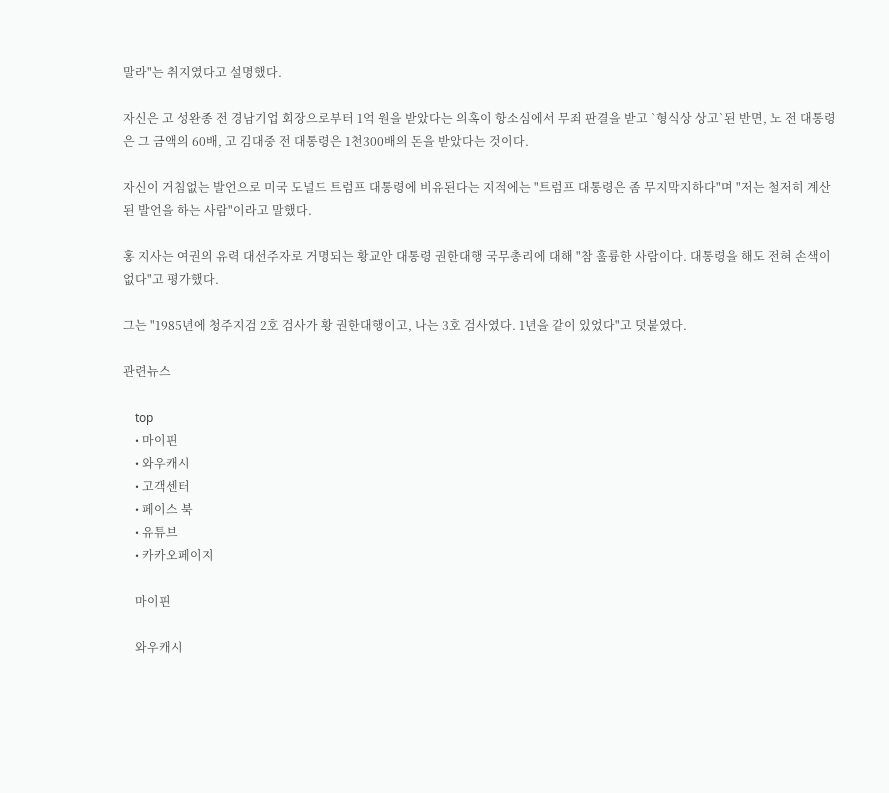말라"는 취지였다고 설명했다.

자신은 고 성완종 전 경남기업 회장으로부터 1억 원을 받았다는 의혹이 항소심에서 무죄 판결을 받고 `형식상 상고`된 반면, 노 전 대통령은 그 금액의 60배, 고 김대중 전 대통령은 1천300배의 돈을 받았다는 것이다.

자신이 거침없는 발언으로 미국 도널드 트럼프 대통령에 비유된다는 지적에는 "트럼프 대통령은 좀 무지막지하다"며 "저는 철저히 계산된 발언을 하는 사람"이라고 말했다.

홍 지사는 여권의 유력 대선주자로 거명되는 황교안 대통령 권한대행 국무총리에 대해 "참 훌륭한 사람이다. 대통령을 해도 전혀 손색이 없다"고 평가했다.

그는 "1985년에 청주지검 2호 검사가 황 권한대행이고, 나는 3호 검사였다. 1년을 같이 있었다"고 덧붙였다.

관련뉴스

    top
    • 마이핀
    • 와우캐시
    • 고객센터
    • 페이스 북
    • 유튜브
    • 카카오페이지

    마이핀

    와우캐시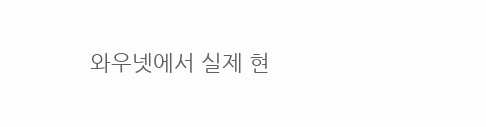와우넷에서 실제 현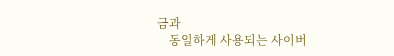금과
    동일하게 사용되는 사이버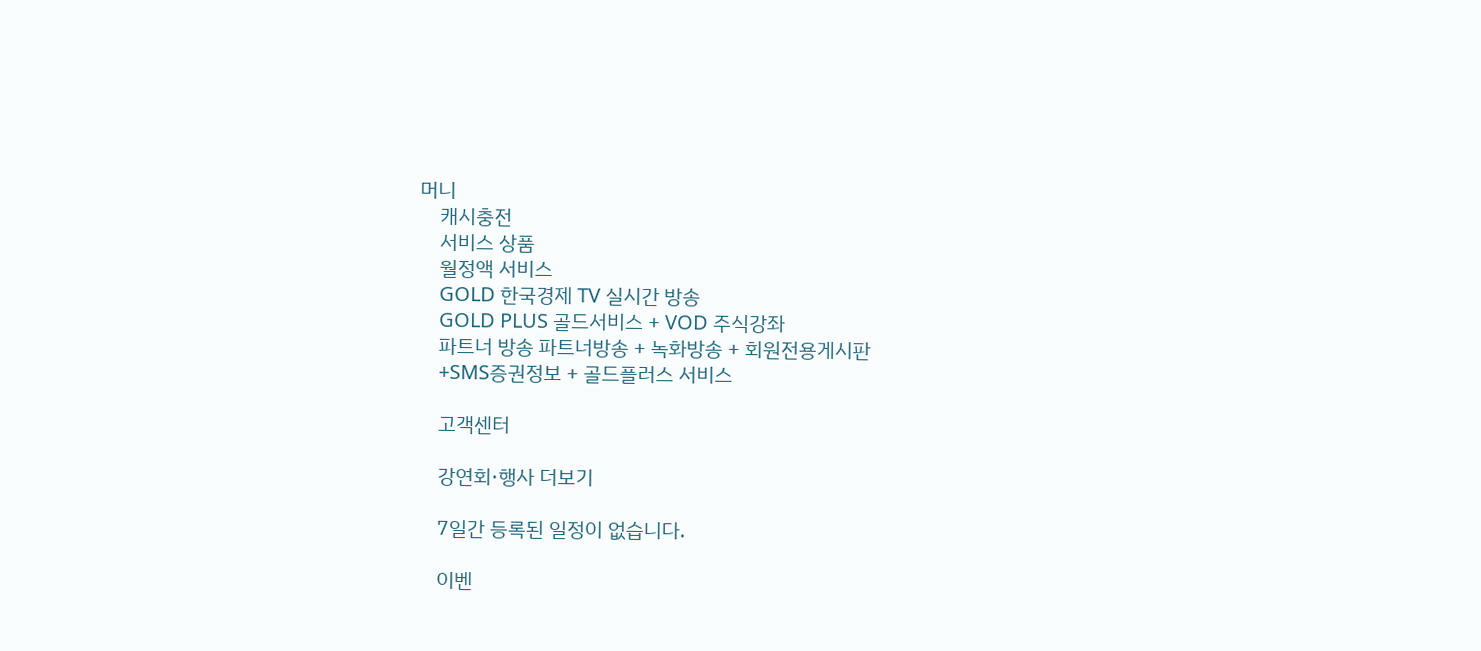머니
    캐시충전
    서비스 상품
    월정액 서비스
    GOLD 한국경제 TV 실시간 방송
    GOLD PLUS 골드서비스 + VOD 주식강좌
    파트너 방송 파트너방송 + 녹화방송 + 회원전용게시판
    +SMS증권정보 + 골드플러스 서비스

    고객센터

    강연회·행사 더보기

    7일간 등록된 일정이 없습니다.

    이벤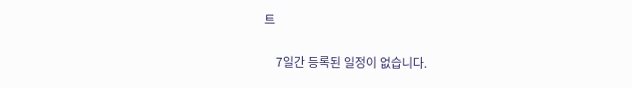트

    7일간 등록된 일정이 없습니다.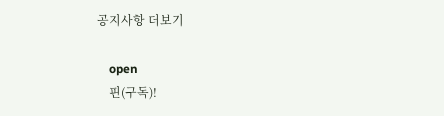공지사항 더보기

    open
    핀(구독)!